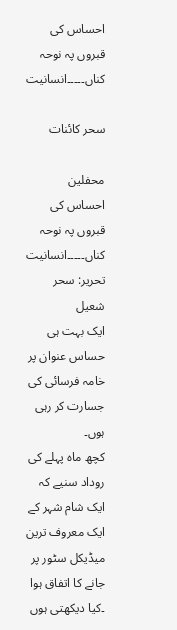احساس کی قبروں پہ نوحہ کناں۔۔۔۔۔انسانیت

سحر کائنات

محفلین
احساس کی قبروں پہ نوحہ کناں۔۔۔۔۔انسانیت
تحریر: سحر شعیل
ایک بہت ہی حساس عنوان پر خامہ فرسائی کی جسارت کر رہی ہوں۔
کچھ ماہ پہلے کی روداد سنیے کہ ایک شام شہر کے ایک معروف ترین میڈیکل سٹور پر جانے کا اتفاق ہوا ۔کیا دیکھتی ہوں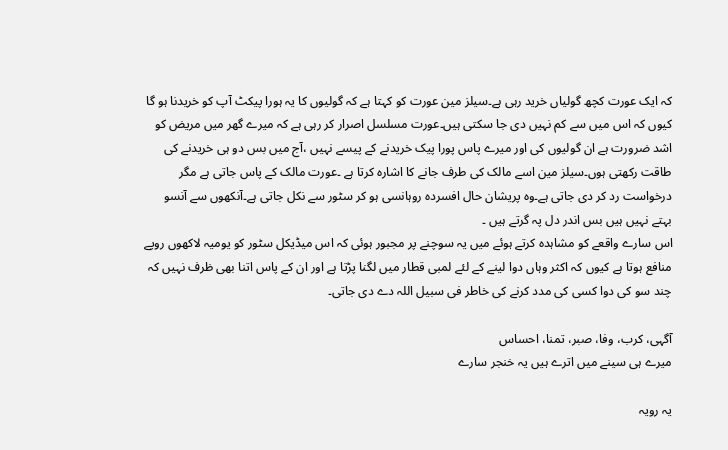کہ ایک عورت کچھ گولیاں خرید رہی ہے۔سیلز مین عورت کو کہتا ہے کہ گولیوں کا یہ ہورا پیکٹ آپ کو خریدنا ہو گا کیوں کہ اس میں سے کم نہیں دی جا سکتی ہیں۔عورت مسلسل اصرار کر رہی ہے کہ میرے گھر میں مریض کو اشد ضرورت ہے ان گولیوں کی اور میرے پاس پورا پیک خریدنے کے پیسے نہیں ،آج میں بس دو ہی خریدنے کی طاقت رکھتی ہوں۔سیلز مین اسے مالک کی طرف جانے کا اشارہ کرتا ہے ۔عورت مالک کے پاس جاتی ہے مگر درخواست رد کر دی جاتی ہے۔وہ پریشان حال افسردہ روہانسی ہو کر سٹور سے نکل جاتی ہے۔آنکھوں سے آنسو بہتے نہیں ہیں بس اندر دل پہ گرتے ہیں ۔
اس سارے واقعے کو مشاہدہ کرتے ہوئے میں یہ سوچنے پر مجبور ہوئی کہ اس میڈیکل سٹور کو یومیہ لاکھوں روپے منافع ہوتا ہے کیوں کہ اکثر وہاں دوا لینے کے لئے لمبی قطار میں لگنا پڑتا ہے اور ان کے پاس اتنا بھی ظرف نہیں کہ چند سو کی دوا کسی کی مدد کرنے کی خاطر فی سبیل اللہ دے دی جاتی۔

آگہی، کرب، وفا، صبر، تمنا، احساس
میرے ہی سینے میں اترے ہیں یہ خنجر سارے

یہ رویہ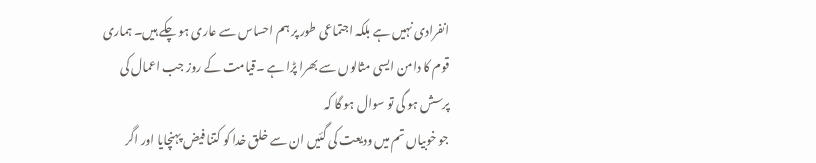انفرادی نہیں ہے بلکہ اجتماعی طور پر ہم احساس سے عاری ہو چکے ہیں۔ ہماری قوم کا دامن ایسی مثالوں سے بھرا پڑا ہے ۔قیامت کے روز جب اعمال کی پرسش ہو گی تو سوال ہو گا کہ
جو خوبیاں تم میں ودیعت کی گئیں ان سے خلق خدا کو کتنا فیض پہنچایا اور اگر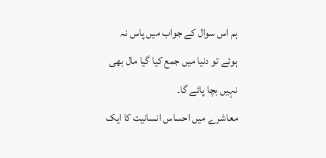ہم اس سوال کے جواب میں پاس نہ ہوئے تو دنیا میں جمع کیا گیا مال بھی نہیں بچا پائے گا۔
معاشرے میں احساس انسانیت کا ایک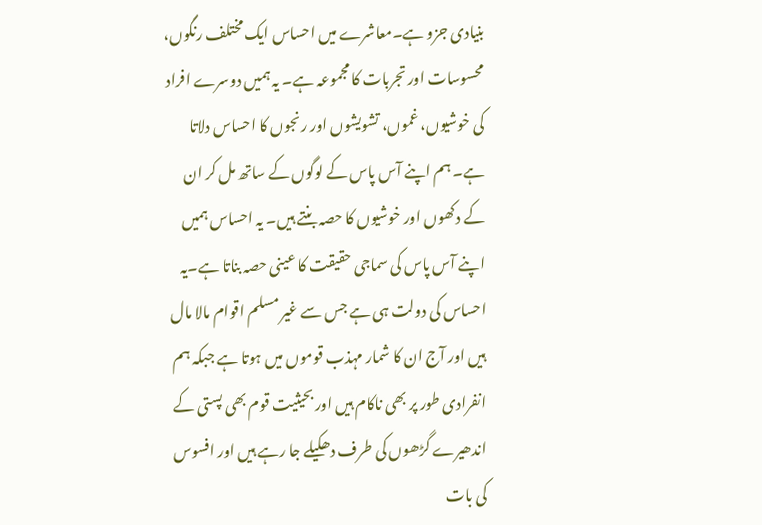بنیادی جزو ہے۔معاشرے میں احساس ایک مختلف رنگوں، محسوسات اور تجربات کا مجموعہ ہے۔ یہ ہمیں دوسرے افراد کی خوشیوں، غموں، تشویشوں اور رنجوں کا احساس دلاتا ہے۔ ہم اپنے آس پاس کے لوگوں کے ساتھ مل کر ان کے دکھوں اور خوشیوں کا حصہ بنتے ہیں۔ یہ احساس ہمیں اپنے آس پاس کی سماجی حقیقت کا عینی حصہ بناتا ہے۔یہ احساس کی دولت ہی ہے جس سے غیر مسلم اقوام مالا مال ہیں اور آج ان کا شمار مہذب قوموں میں ہوتا ہے جبکہ ہم انفرادی طور پر بھی ناکام ہیں اور بحیثیت قوم بھی پستی کے اندھیرے گڑھوں کی طرف دھکیلے جا رہے ہیں اور افسوس کی بات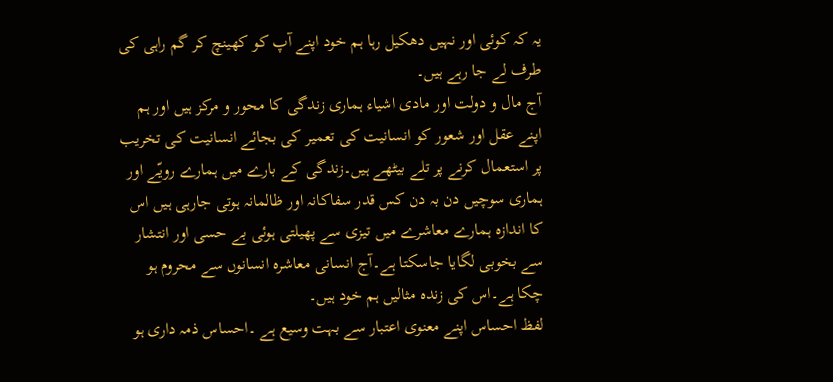یہ کہ کوئی اور نہیں دھکیل رہا ہم خود اپنے آپ کو کھینچ کر گم راہی کی طرف لے جا رہے ہیں۔
آج مال و دولت اور مادی اشیاء ہماری زندگی کا محور و مرکز ہیں اور ہم اپنے عقل اور شعور کو انسانیت کی تعمیر کی بجائے انسانیت کی تخریب پر استعمال کرنے پر تلے بیٹھے ہیں۔زندگی کے بارے میں ہمارے رویّے اور ہماری سوچیں دن بہ دن کس قدر سفاکانہ اور ظالمانہ ہوتی جارہی ہیں اس کا اندازہ ہمارے معاشرے میں تیزی سے پھیلتی ہوئی بے حسی اور انتشار سے بخوبی لگایا جاسکتا ہے۔آج انسانی معاشرہ انسانوں سے محروم ہو چکا ہے۔اس کی زندہ مثالیں ہم خود ہیں۔
لفظ احساس اپنے معنوی اعتبار سے بہت وسیع ہے ۔احساس ذمہ داری ہو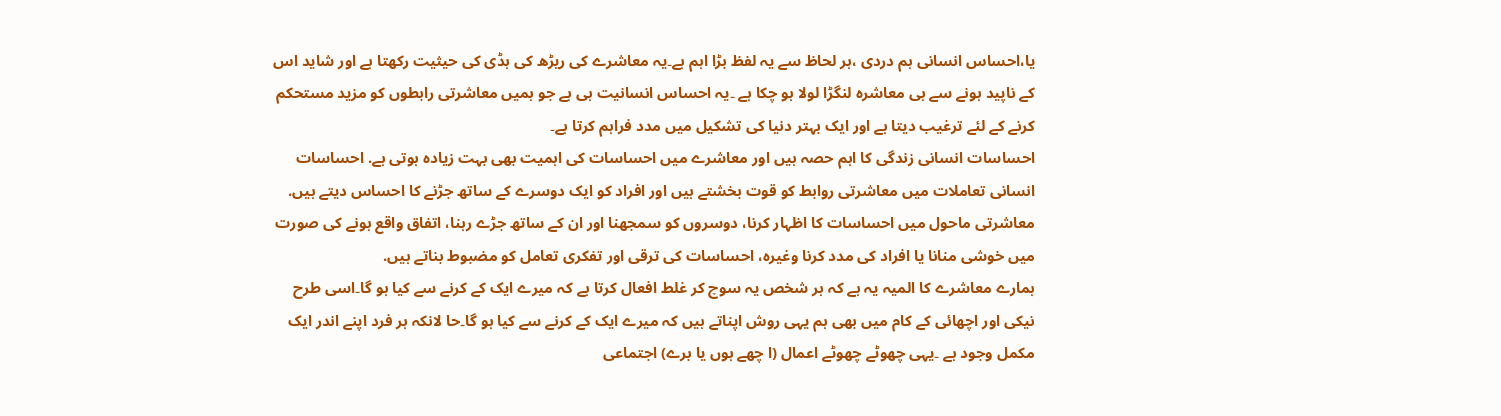یا،احساس انسانی ہم دردی ،ہر لحاظ سے یہ لفظ بڑا اہم ہے۔یہ معاشرے کی ریڑھ کی ہڈی کی حیثیت رکھتا ہے اور شاید اس کے ناپید ہونے سے ہی معاشرہ لنگڑا لولا ہو چکا ہے ۔یہ احساس انسانیت ہی ہے جو ہمیں معاشرتی رابطوں کو مزید مستحکم کرنے کے لئے ترغیب دیتا ہے اور ایک بہتر دنیا کی تشکیل میں مدد فراہم کرتا ہے۔
احساسات انسانی زندگی کا اہم حصہ ہیں اور معاشرے میں احساسات کی اہمیت بھی بہت زیادہ ہوتی ہے. احساسات انسانی تعاملات میں معاشرتی روابط کو قوت بخشتے ہیں اور افراد کو ایک دوسرے کے ساتھ جڑنے کا احساس دیتے ہیں. معاشرتی ماحول میں احساسات کا اظہار کرنا، دوسروں کو سمجھنا اور ان کے ساتھ جڑے رہنا، اتفاق واقع ہونے کی صورت میں خوشی منانا یا افراد کی مدد کرنا وغیرہ، احساسات کی ترقی اور تفکری تعامل کو مضبوط بناتے ہیں.
ہمارے معاشرے کا المیہ یہ ہے کہ ہر شخص یہ سوچ کر غلط افعال کرتا ہے کہ میرے ایک کے کرنے سے کیا ہو گا۔اسی طرح نیکی اور اچھائی کے کام میں بھی ہم یہی روش اپناتے ہیں کہ میرے ایک کے کرنے سے کیا ہو گا۔حا لانکہ ہر فرد اپنے اندر ایک مکمل وجود ہے ۔یہی چھوٹے چھوٹے اعمال (ا چھے ہوں یا برے) اجتماعی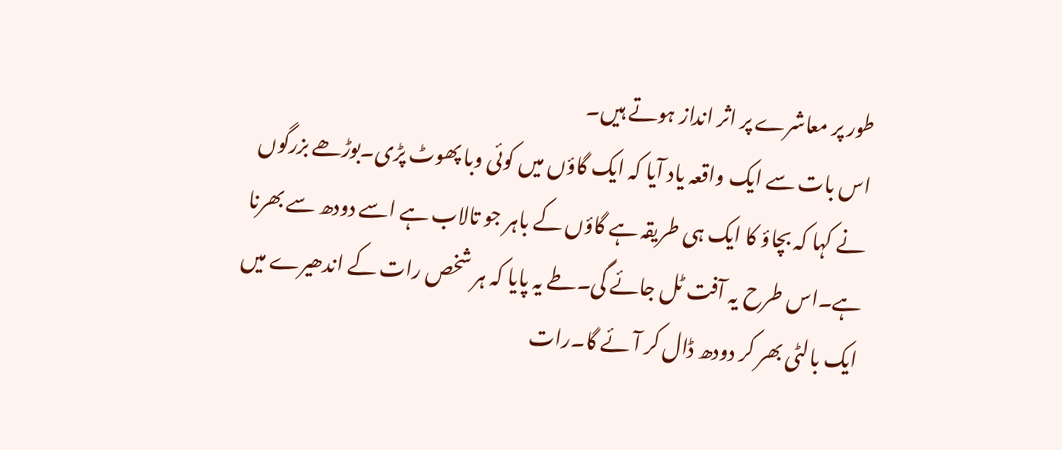طور پر معاشرے پر اثر انداز ہوتے ہیں۔
اس بات سے ایک واقعہ یاد آیا کہ ایک گاؤں میں کوئی وبا پھوٹ پڑی۔بوڑھے بزرگوں نے کہا کہ بچاؤ کا ایک ہی طریقہ ہے گاؤں کے باہر جو تالاب ہے اسے دودھ سے بھرنا ہے۔اس طرح یہ آفت ٹل جائے گی۔طے یہ پایا کہ ہر شخص رات کے اندھیرے میں ایک بالٹی بھر کر دودھ ڈال کر آئے گا۔رات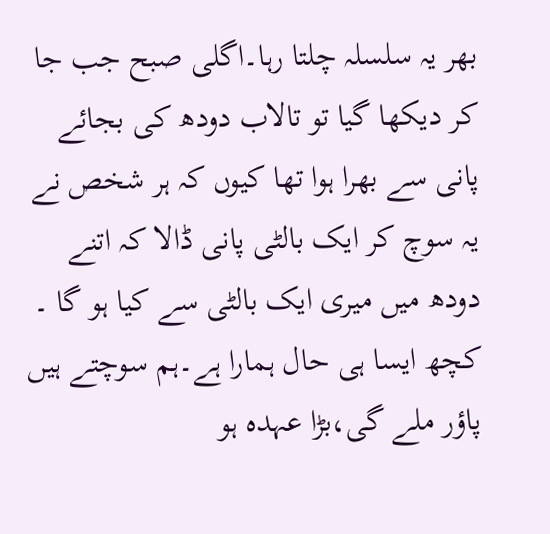بھر یہ سلسلہ چلتا رہا۔اگلی صبح جب جا کر دیکھا گیا تو تالاب دودھ کی بجائے پانی سے بھرا ہوا تھا کیوں کہ ہر شخص نے یہ سوچ کر ایک بالٹی پانی ڈالا کہ اتنے دودھ میں میری ایک بالٹی سے کیا ہو گا ۔
کچھ ایسا ہی حال ہمارا ہے۔ہم سوچتے ہیں پاؤر ملے گی،بڑا عہدہ ہو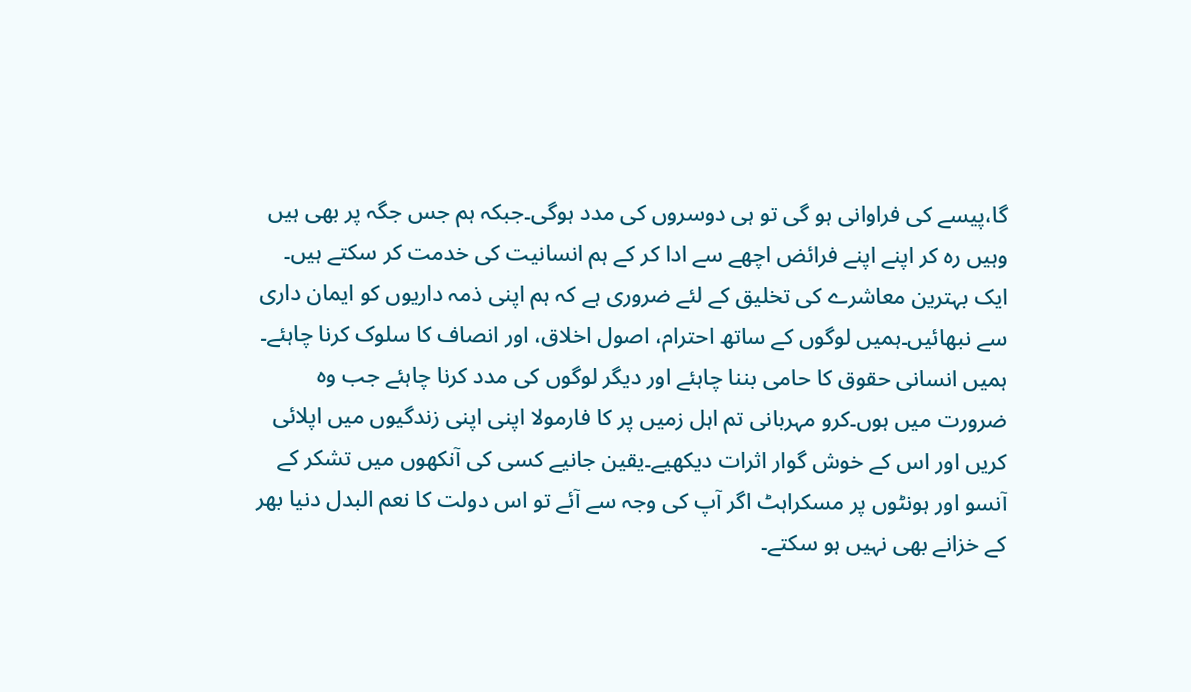گا،پیسے کی فراوانی ہو گی تو ہی دوسروں کی مدد ہوگی۔جبکہ ہم جس جگہ پر بھی ہیں وہیں رہ کر اپنے اپنے فرائض اچھے سے ادا کر کے ہم انسانیت کی خدمت کر سکتے ہیں۔
ایک بہترین معاشرے کی تخلیق کے لئے ضروری ہے کہ ہم اپنی ذمہ داریوں کو ایمان داری سے نبھائیں۔ہمیں لوگوں کے ساتھ احترام، اصول اخلاق، اور انصاف کا سلوک کرنا چاہئے۔ ہمیں انسانی حقوق کا حامی بننا چاہئے اور دیگر لوگوں کی مدد کرنا چاہئے جب وہ ضرورت میں ہوں۔کرو مہربانی تم اہل زمیں پر کا فارمولا اپنی اپنی زندگیوں میں اپلائی کریں اور اس کے خوش گوار اثرات دیکھیے۔یقین جانیے کسی کی آنکھوں میں تشکر کے آنسو اور ہونٹوں پر مسکراہٹ اگر آپ کی وجہ سے آئے تو اس دولت کا نعم البدل دنیا بھر کے خزانے بھی نہیں ہو سکتے۔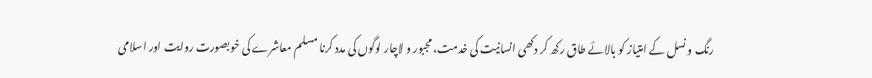رنگ و نسل کے امتیاز کو بالائے طاق رکھ کر دکھی انسانیت کی خدمت، مجبور و لاچار لوگوں کی مدد کرنا مسلم معاشرے کی خوبصورت روایت اور اسلامی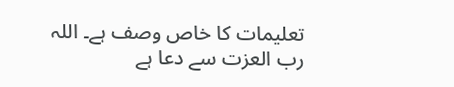تعلیمات کا خاص وصف ہے۔ اللہ رب العزت سے دعا ہے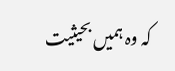کہ وہ ہمیں بحیثیت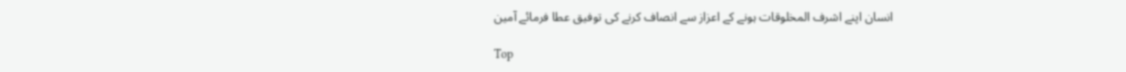انسان اپنے اشرف المخلوقات ہونے کے اعزاز سے انصاف کرنے کی توفیق عطا فرمائے آمین

Top